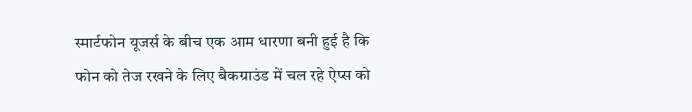स्मार्टफोन यूजर्स के बीच एक आम धारणा बनी हुई है कि फोन को तेज रखने के लिए बैकग्राउंड में चल रहे ऐप्स को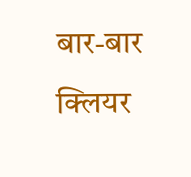बार-बार क्लियर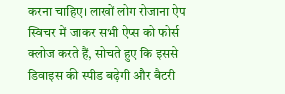करना चाहिए। लाखों लोग रोजाना ऐप स्विचर में जाकर सभी ऐप्स को फोर्स क्लोज करते हैं, सोचते हुए कि इससे डिवाइस की स्पीड बढ़ेगी और बैटरी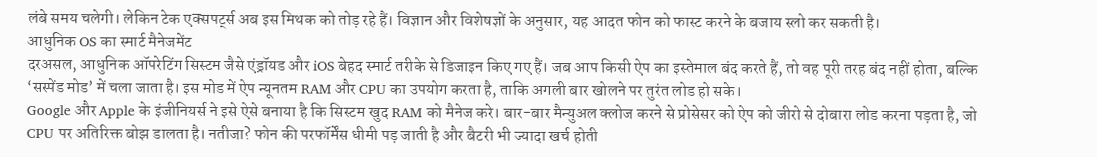लंबे समय चलेगी। लेकिन टेक एक्सपर्ट्स अब इस मिथक को तोड़ रहे हैं। विज्ञान और विशेषज्ञों के अनुसार, यह आदत फोन को फास्ट करने के बजाय स्लो कर सकती है।
आधुनिक OS का स्मार्ट मैनेजमेंट
दरअसल, आधुनिक ऑपरेटिंग सिस्टम जैसे एंड्रॉयड और iOS बेहद स्मार्ट तरीके से डिजाइन किए गए हैं। जब आप किसी ऐप का इस्तेमाल बंद करते हैं, तो वह पूरी तरह बंद नहीं होता, बल्कि ‘सस्पेंड मोड’ में चला जाता है। इस मोड में ऐप न्यूनतम RAM और CPU का उपयोग करता है, ताकि अगली बार खोलने पर तुरंत लोड हो सके।
Google और Apple के इंजीनियर्स ने इसे ऐसे बनाया है कि सिस्टम खुद RAM को मैनेज करे। बार-बार मैन्युअल क्लोज करने से प्रोसेसर को ऐप को जीरो से दोबारा लोड करना पड़ता है, जो CPU पर अतिरिक्त बोझ डालता है। नतीजा? फोन की परफॉर्मेंस धीमी पड़ जाती है और बैटरी भी ज्यादा खर्च होती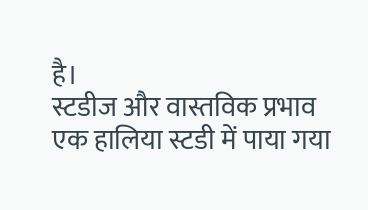है।
स्टडीज और वास्तविक प्रभाव
एक हालिया स्टडी में पाया गया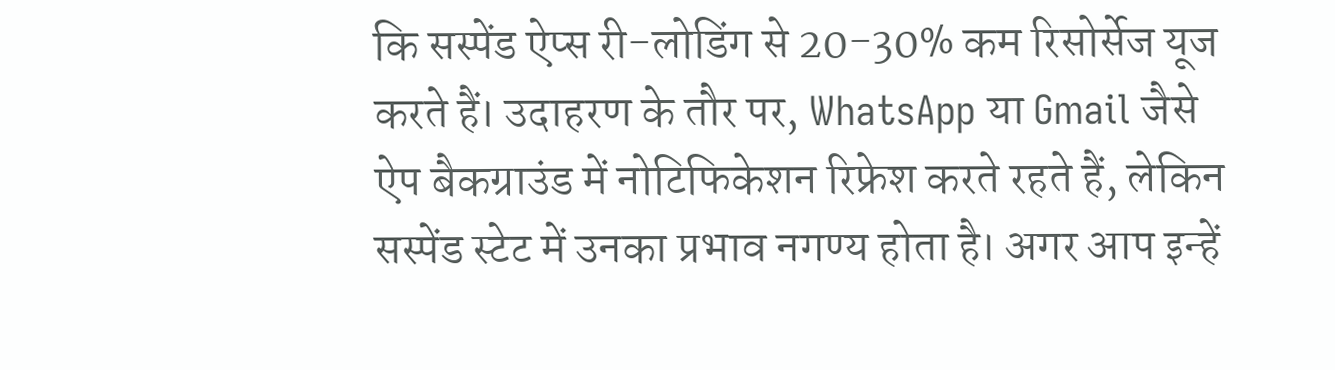कि सस्पेंड ऐप्स री-लोडिंग से 20-30% कम रिसोर्सेज यूज करते हैं। उदाहरण के तौर पर, WhatsApp या Gmail जैसे ऐप बैकग्राउंड में नोटिफिकेशन रिफ्रेश करते रहते हैं, लेकिन सस्पेंड स्टेट में उनका प्रभाव नगण्य होता है। अगर आप इन्हें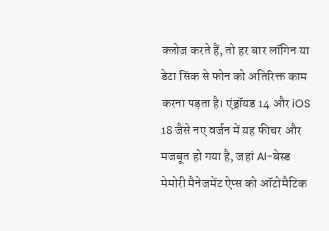क्लोज करते हैं, तो हर बार लॉगिन या डेटा सिंक से फोन को अतिरिक्त काम करना पड़ता है। एंड्रॉयड 14 और iOS 18 जैसे नए वर्जन में यह फीचर और मजबूत हो गया है, जहां AI-बेस्ड मेमोरी मैनेजमेंट ऐप्स को ऑटोमैटिक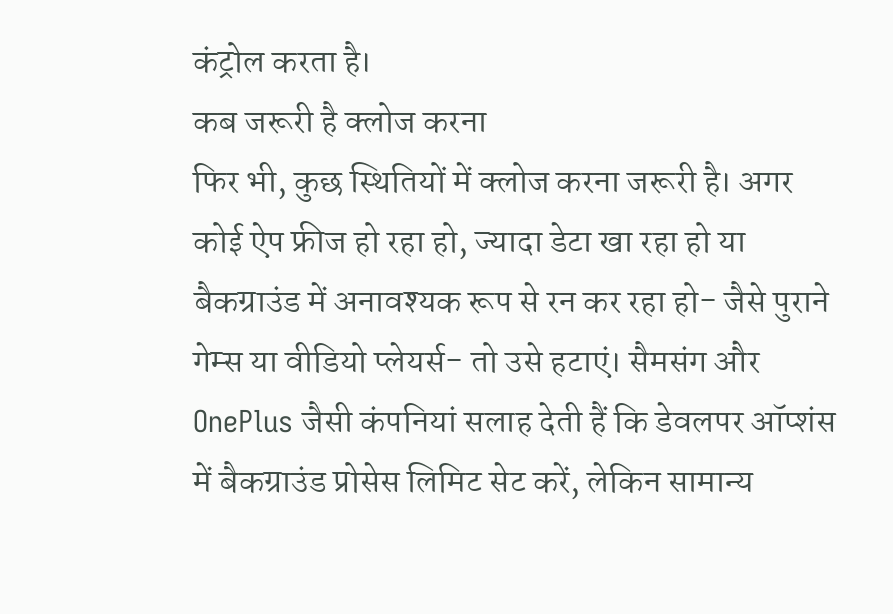कंट्रोल करता है।
कब जरूरी है क्लोज करना
फिर भी, कुछ स्थितियों में क्लोज करना जरूरी है। अगर कोई ऐप फ्रीज हो रहा हो, ज्यादा डेटा खा रहा हो या बैकग्राउंड में अनावश्यक रूप से रन कर रहा हो- जैसे पुराने गेम्स या वीडियो प्लेयर्स- तो उसे हटाएं। सैमसंग और OnePlus जैसी कंपनियां सलाह देती हैं कि डेवलपर ऑप्शंस में बैकग्राउंड प्रोसेस लिमिट सेट करें, लेकिन सामान्य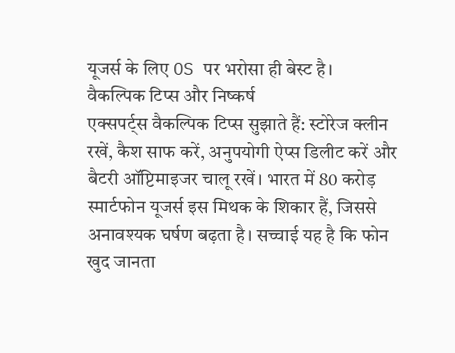यूजर्स के लिए OS पर भरोसा ही बेस्ट है।
वैकल्पिक टिप्स और निष्कर्ष
एक्सपर्ट्स वैकल्पिक टिप्स सुझाते हैं: स्टोरेज क्लीन रखें, कैश साफ करें, अनुपयोगी ऐप्स डिलीट करें और बैटरी ऑप्टिमाइजर चालू रखें। भारत में 80 करोड़ स्मार्टफोन यूजर्स इस मिथक के शिकार हैं, जिससे अनावश्यक घर्षण बढ़ता है। सच्चाई यह है कि फोन खुद जानता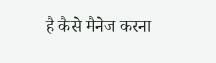है कैसे मैनेज करना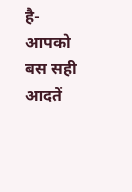है- आपको बस सही आदतें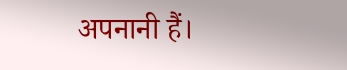अपनानी हैं।